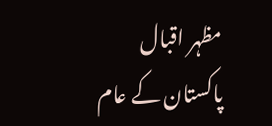مظہر اقبال
پاکستان کے عام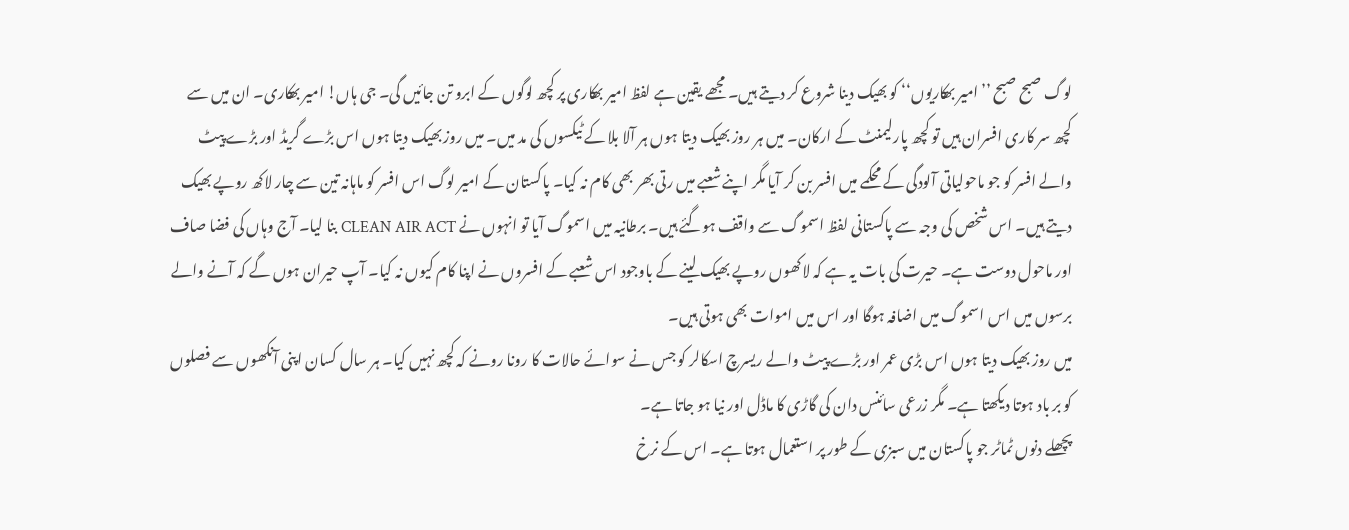لوگ صبح صبح ’’امیر بھکاریوں‘‘ کو بھیک دینا شروع کر دیتے ہیں۔ مجھے یقین ہے لفظ امیر بھکاری پر کچھ لوگوں کے ابرو تن جائیں گی۔ جی ہاں! امیر بھکاری۔ ان میں سے کچھ سر کاری افسران ہیں تو کچھ پارلیمنٹ کے ارکان۔ میں ہر روز بھیک دیتا ہوں ہر آلا بلا کے ٹیکسوں کی مد میں۔ میں روز بھیک دیتا ہوں اس بڑے گریڈ اور بڑے پیٹ والے افسر کو جو ماحولیاتی آلودگی کے محکمے میں افسر بن کر آیا مگر اپنے شعبے میں رتی بھر بھی کام نہ کیا۔ پاکستان کے امیر لوگ اس افسر کو ماہانہ تین سے چار لاکھ روپے بھیک دیتے ہیں۔ اس شخص کی وجہ سے پاکستانی لفظ اسموگ سے واقف ہوگئے ہیں۔ برطانیہ میں اسموگ آیا تو انہوں نے CLEAN AIR ACT بنا لیا۔ آج وہاں کی فضا صاف اور ماحول دوست ہے۔ حیرت کی بات یہ ہے کہ لاکھوں روپے بھیک لینے کے باوجود اس شعبے کے افسروں نے اپنا کام کیوں نہ کیا۔ آپ حیران ہوں گے کہ آنے والے برسوں میں اس اسموگ میں اضافہ ہوگا اور اس میں اموات بھی ہوتی ہیں۔
میں روز بھیک دیتا ہوں اس بڑی عمر اور بڑے پیٹ والے ریسرچ اسکالر کو جس نے سوائے حالات کا رونا رونے کہ کچھ نہیں کیا۔ ہر سال کسان اپنی آنکھوں سے فصلوں کو بر باد ہوتا دیکھتا ہے۔ مگر زرعی سائنس دان کی گاڑی کا ماڈل اور نیا ہو جاتا ہے۔
پچھلے دنوں ٹماٹر جو پاکستان میں سبزی کے طور پر استعمال ہوتا ہے۔ اس کے نرخ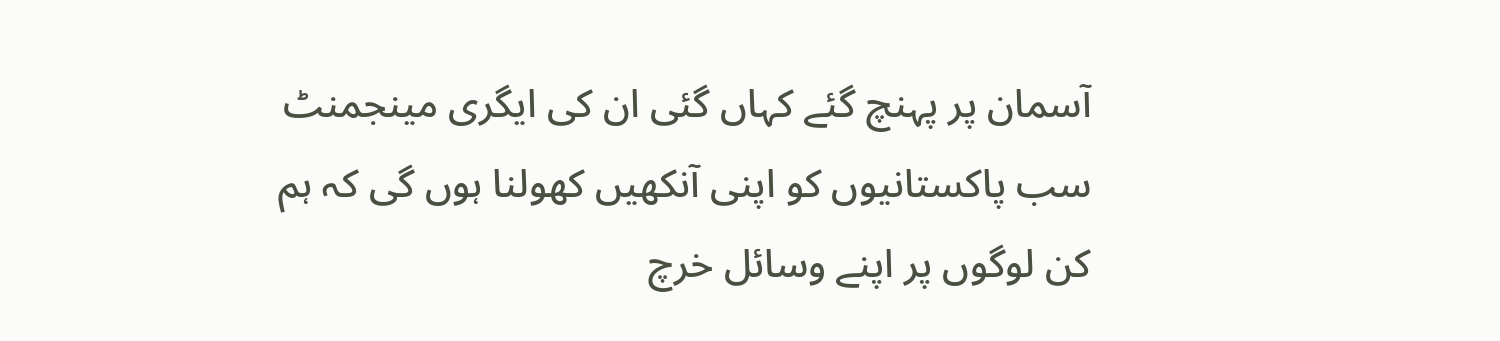آسمان پر پہنچ گئے کہاں گئی ان کی ایگری مینجمنٹ سب پاکستانیوں کو اپنی آنکھیں کھولنا ہوں گی کہ ہم کن لوگوں پر اپنے وسائل خرچ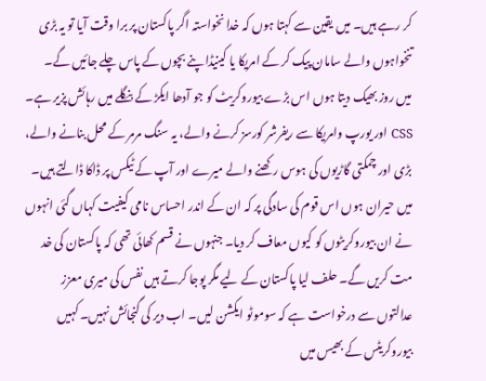کر رہے ہیں۔ میں یقین سے کہتا ہوں کہ خدا نخواستہ اگر پاکستان پر برا وقت آیا تو یہ بڑی تنخواہوں والے سامان پیک کر کے امریکا یا کینیڈا پنے بچوں کے پاس چلے جائیں گے۔
میں روز بھیک دیتا ہوں اس بڑے بیوروکریٹ کو جو آدھا ایکڑ کے بنگلے میں رہائش پزیر ہے۔ CSS اور یورپ وامریکا سے ریفرشر کورسز کرنے والے، یہ سنگ مرمر کے محل بنانے والے، بڑی اور چمکتی گاڑیوں کی ہوس رکھنے والے میرے اور آپ کے ٹیکس پر ڈاکا ڈالتے ہیں۔
میں حیران ہوں اس قوم کی سادگی پر کہ ان کے اندر احساس نامی کیفیت کہاں گئی انہوں نے ان بیوروکریٹوں کو کیوں معاف کر دیا۔ جنہوں نے قسم کھائی تھی کہ پاکستان کی خد مت کریں گے۔ حلف لیا پاکستان کے لیے مگر پوجا کرتے ہیں نفس کی میری معزز عدالتوں سے درخواست ہے کہ سوموٹو ایکشن لیں۔ اب دیر کی گنجائش نہیں۔ کہیں بیوروکریٹس کے بھیس میں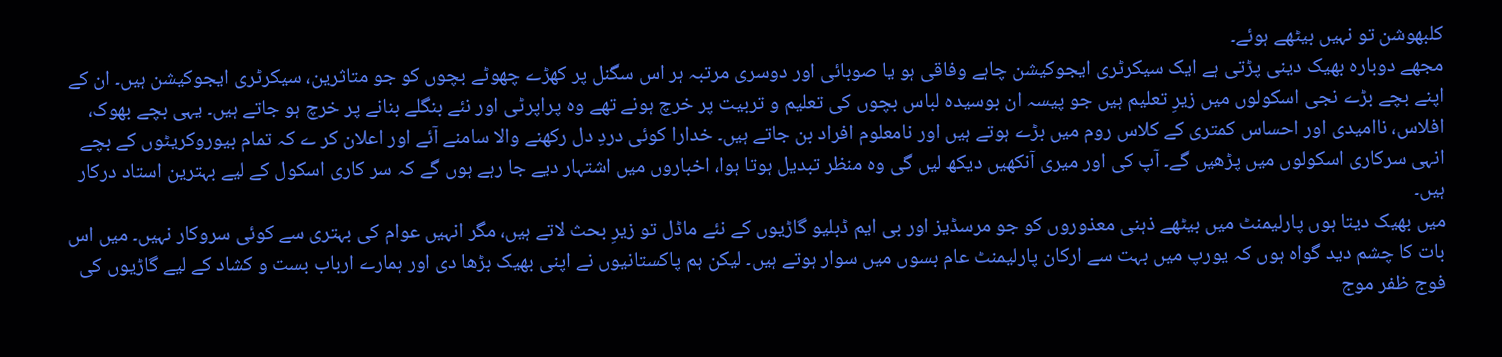کلبھوشن تو نہیں بیٹھے ہوئے۔
مجھے دوبارہ بھیک دینی پڑتی ہے ایک سیکرٹری ایجوکیشن چاہے وفاقی ہو یا صوبائی اور دوسری مرتبہ ہر اس سگنل پر کھڑے چھوٹے بچوں کو جو متاثرین، سیکرٹری ایجوکیشن ہیں۔ ان کے اپنے بچے بڑے نجی اسکولوں میں زیرِ تعلیم ہیں جو پیسہ ان بوسیدہ لباس بچوں کی تعلیم و تربیت پر خرچ ہونے تھے وہ پراپرٹی اور نئے بنگلے بنانے پر خرچ ہو جاتے ہیں۔ یہی بچے بھوک، افلاس، ناامیدی اور احساس کمتری کے کلاس روم میں بڑے ہوتے ہیں اور نامعلوم افراد بن جاتے ہیں۔ خدارا کوئی دردِ دل رکھنے والا سامنے آئے اور اعلان کر ے کہ تمام بیوروکریٹوں کے بچے انہی سرکاری اسکولوں میں پڑھیں گے۔ آپ کی اور میری آنکھیں دیکھ لیں گی وہ منظر تبدیل ہوتا ہوا، اخباروں میں اشتہار دیے جا رہے ہوں گے کہ سر کاری اسکول کے لیے بہترین استاد درکار ہیں۔
میں بھیک دیتا ہوں پارلیمنٹ میں بیٹھے ذہنی معذوروں کو جو مرسڈیز اور بی ایم ڈبلیو گاڑیوں کے نئے ماڈل تو زیرِ بحث لاتے ہیں، مگر انہیں عوام کی بہتری سے کوئی سروکار نہیں۔ میں اس بات کا چشم دید گواہ ہوں کہ یورپ میں بہت سے ارکان پارلیمنٹ عام بسوں میں سوار ہوتے ہیں۔ لیکن ہم پاکستانیوں نے اپنی بھیک بڑھا دی اور ہمارے ارباب بست و کشاد کے لیے گاڑیوں کی فوج ظفر موج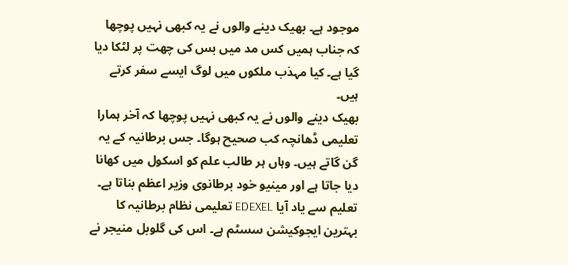موجود ہے۔ بھیک دینے والوں نے یہ کبھی نہیں پوچھا کہ جناب ہمیں کس مد میں بس کی چھت پر لٹکا دیا گیا ہے۔ کیا مہذب ملکوں میں لوگ ایسے سفر کرتے ہیں۔
بھیک دینے والوں نے یہ کبھی نہیں پوچھا کہ آخر ہمارا تعلیمی ڈھانچہ کب صحیح ہوگا۔ جس برطانیہ کے یہ گن گاتے ہیں۔ وہاں ہر طالب علم کو اسکول میں کھانا دیا جاتا ہے اور مینیو خود برطانوی وزیر اعظم بناتا ہے۔ تعلیم سے یاد آیا EDEXEL تعلیمی نظام برطانیہ کا بہترین ایجوکیشن سسٹم ہے۔ اس کی گلوبل منیجر نے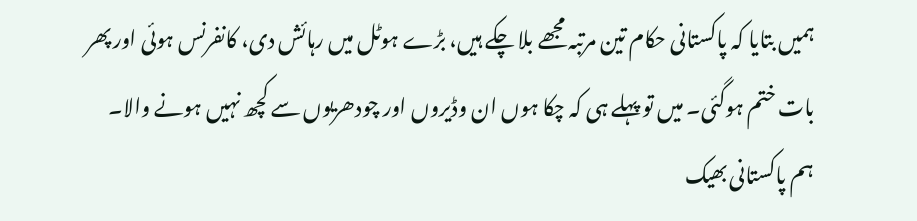ہمیں بتایا کہ پاکستانی حکام تین مرتبہ مجھے بلا چکے ہیں، بڑے ہوٹل میں رہائش دی، کانفرنس ہوئی اور پھر بات ختم ہوگئی۔ میں تو پہلے ہی کہ چکا ہوں ان وڈیروں اور چودھریوں سے کچھ نہیں ہونے والا۔
ہم پاکستانی بھیک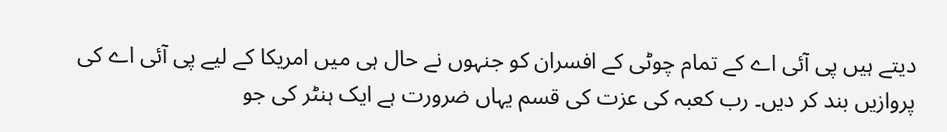دیتے ہیں پی آئی اے کے تمام چوٹی کے افسران کو جنہوں نے حال ہی میں امریکا کے لیے پی آئی اے کی پروازیں بند کر دیں۔ رب کعبہ کی عزت کی قسم یہاں ضرورت ہے ایک ہنٹر کی جو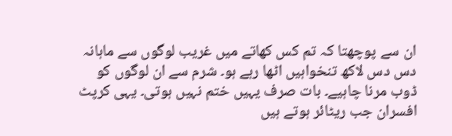ان سے پوچھتا کہ تم کس کھاتے میں غریب لوگوں سے ماہانہ دس دس لاکھ تنخواہیں اٹھا رہے ہو۔ شرم سے ان لوگوں کو ڈوب مرنا چاہیے۔ بات صرف یہیں ختم نہیں ہوتی۔ یہی کرپٹ افسران جب ریٹائر ہوتے ہیں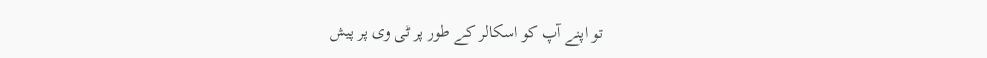تو اپنے آپ کو اسکالر کے طور پر ٹی وی پر پیش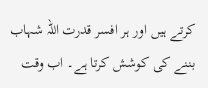کرتے ہیں اور ہر افسر قدرت اللہ شہاب بننے کی کوشش کرتا ہے۔ اب وقت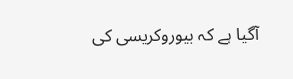آگیا ہے کہ بیوروکریسی کی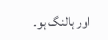اور ہالنگ ہو۔